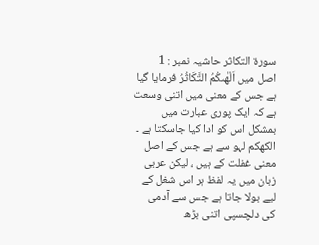سورة التکاثر حاشیہ نمبر : 1
اصل میں اَلْهٰىكُمُ التَّكَاثُرُ فرمایا گیا ہے جس کے معنی میں اتنی وسعت ہے کہ ایک پوری عبارت میں بمشکل اس کو ادا کیا جاسکتا ہے ۔
الکھکم لہو سے ہے جس کے اصل معنی غفلت کے ہیں ، لیکن عربی زبان میں یہ لفظ ہر اس شغل کے لیے بولا جاتا ہے جس سے آدمی کی دلچسپی اتنی بڑھ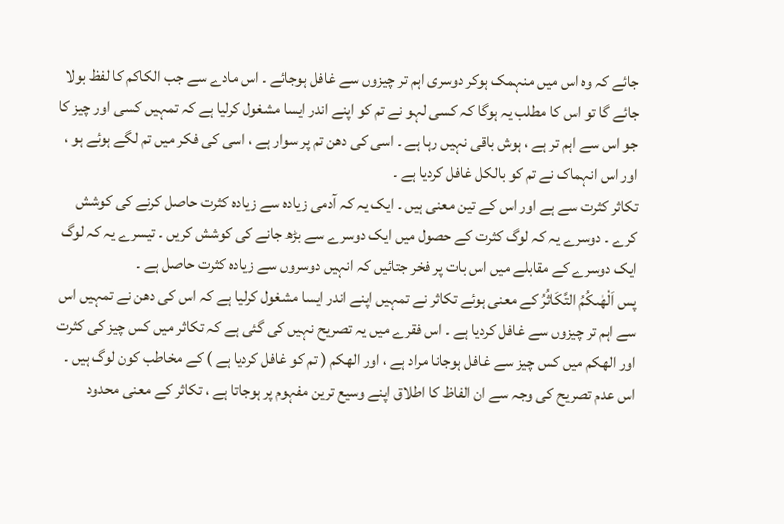جائے کہ وہ اس میں منہمک ہوکر دوسری اہم تر چیزوں سے غافل ہوجائے ۔ اس مادے سے جب الکاکم کا لفظ بولا جائے گا تو اس کا مطلب یہ ہوگا کہ کسی لہو نے تم کو اپنے اندر ایسا مشغول کرلیا ہے کہ تمہیں کسی اور چیز کا جو اس سے اہم تر ہے ، ہوش باقی نہیں رہا ہے ۔ اسی کی دھن تم پر سوار ہے ، اسی کی فکر میں تم لگے ہوئے ہو ، اور اس انہماک نے تم کو بالکل غافل کردیا ہے ۔
تکاثر کثرت سے ہے اور اس کے تین معنی ہیں ۔ ایک یہ کہ آدمی زیادہ سے زیادہ کثرت حاصل کرنے کی کوشش کرے ۔ دوسرے یہ کہ لوگ کثرت کے حصول میں ایک دوسرے سے بڑھ جانے کی کوشش کریں ۔ تیسرے یہ کہ لوگ ایک دوسرے کے مقابلے میں اس بات پر فخر جتائیں کہ انہیں دوسروں سے زیادہ کثرت حاصل ہے ۔
پس اَلْهٰىكُمُ التَّكَاثُرُ کے معنی ہوئے تکاثر نے تمہیں اپنے اندر ایسا مشغول کرلیا ہے کہ اس کی دھن نے تمہیں اس سے اہم تر چیزوں سے غافل کردیا ہے ۔ اس فقرے میں یہ تصریح نہیں کی گئی ہے کہ تکاثر میں کس چیز کی کثرت اور الھکم میں کس چیز سے غافل ہوجانا مراد ہے ، اور الھکم ( تم کو غافل کردیا ہے ) کے مخاطب کون لوگ ہیں ۔ اس عدم تصریح کی وجہ سے ان الفاظ کا اطلاق اپنے وسیع ترین مفہوم پر ہوجاتا ہے ، تکاثر کے معنی محدود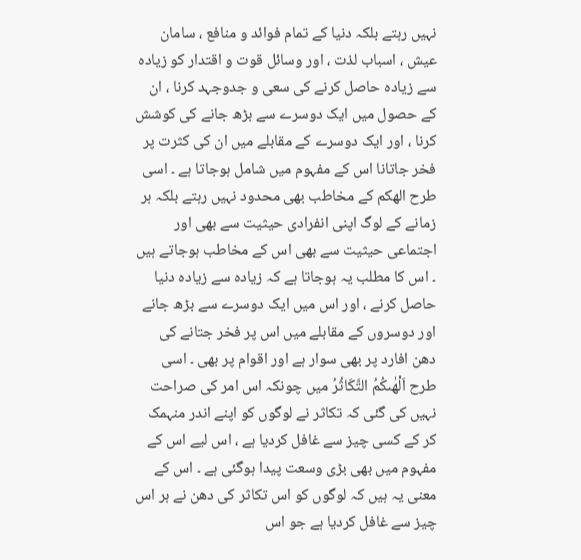نہیں رہتے بلکہ دنیا کے تمام فوائد و منافع ، سامان عیش ، اسباب لذت ، اور وسائل قوت و اقتدار کو زیادہ سے زیادہ حاصل کرنے کی سعی و جدوجہد کرنا ، ان کے حصول میں ایک دوسرے سے بڑھ جانے کی کوشش کرنا ، اور ایک دوسرے کے مقابلے میں ان کی کثرت پر فخر جاتانا اس کے مفہوم میں شامل ہوجاتا ہے ۔ اسی طرح الھکم کے مخاطب بھی محدود نہیں رہتے بلکہ ہر زمانے کے لوگ اپنی انفرادی حیثیت سے بھی اور اجتماعی حیثیت سے بھی اس کے مخاطب ہوجاتے ہیں ۔ اس کا مطلب یہ ہوجاتا ہے کہ زیادہ سے زیادہ دنیا حاصل کرنے ، اور اس میں ایک دوسرے سے بڑھ جانے اور دوسروں کے مقابلے میں اس پر فخر جتانے کی دھن افارد پر بھی سوار ہے اور اقوام پر بھی ۔ اسی طرح اَلْهٰىكُمُ التَّكَاثُرُ میں چونکہ اس امر کی صراحت نہیں کی گئی کہ تکاثر نے لوگوں کو اپنے اندر منہمک کر کے کسی چیز سے غافل کردیا ہے ، اس لیے اس کے مفہوم میں بھی بڑی وسعت پیدا ہوگئی ہے ۔ اس کے معنی یہ ہیں کہ لوگوں کو اس تکاثر کی دھن نے ہر اس چیز سے غافل کردیا ہے جو اس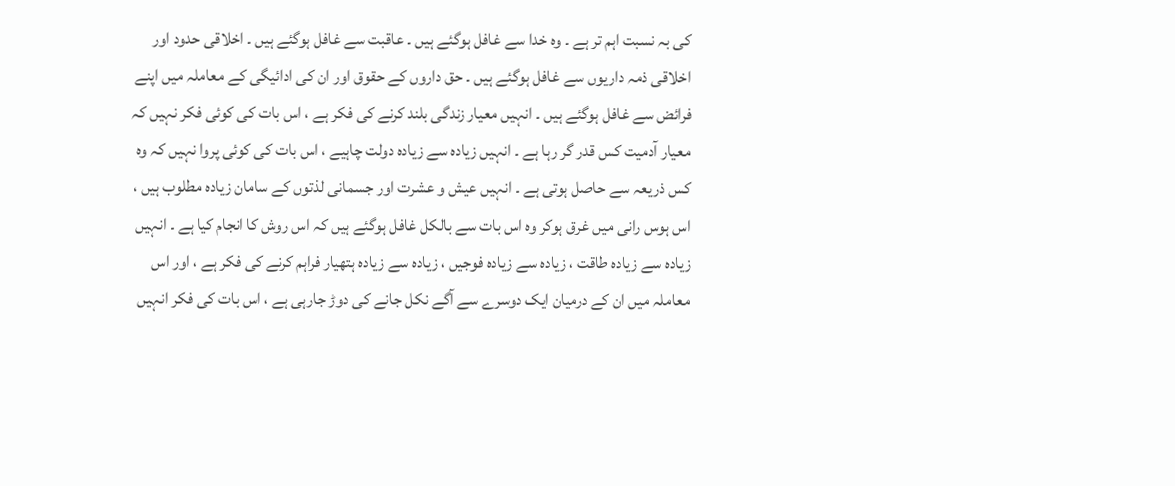کی بہ نسبت اہم تر ہے ۔ وہ خدا سے غافل ہوگئے ہیں ۔ عاقبت سے غافل ہوگئے ہیں ۔ اخلاقی حدود اور اخلاقی ذمہ داریوں سے غافل ہوگئے ہیں ۔ حق داروں کے حقوق اور ان کی ادائیگی کے معاملہ میں اپنے فرائض سے غافل ہوگئے ہیں ۔ انہیں معیار زندگی بلند کرنے کی فکر ہے ، اس بات کی کوئی فکر نہیں کہ معیار آدمیت کس قدر گر رہا ہے ۔ انہیں زیادہ سے زیادہ دولت چاہیے ، اس بات کی کوئی پروا نہیں کہ وہ کس ذریعہ سے حاصل ہوتی ہے ۔ انہیں عیش و عشرت اور جسمانی لذتوں کے سامان زیادہ مطلوب ہیں ، اس ہوس رانی میں غرق ہوکر وہ اس بات سے بالکل غافل ہوگئے ہیں کہ اس روش کا انجام کیا ہے ۔ انہیں زیادہ سے زیادہ طاقت ، زیادہ سے زیادہ فوجیں ، زیادہ سے زیادہ ہتھیار فراہم کرنے کی فکر ہے ، اور اس معاملہ میں ان کے درمیان ایک دوسرے سے آگے نکل جانے کی دوڑ جارہی ہے ، اس بات کی فکر انہیں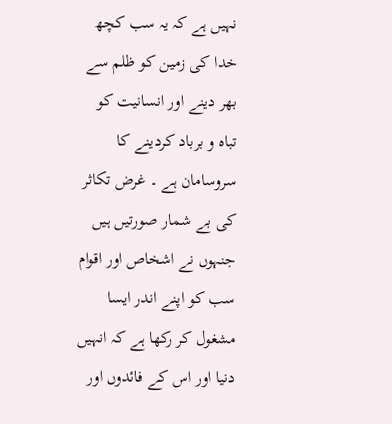نہیں ہے کہ یہ سب کچھ خدا کی زمین کو ظلم سے بھر دینے اور انسانیت کو تباہ و برباد کردینے کا سروسامان ہے ۔ غرض تکاثر کی بے شمار صورتیں ہیں جنہوں نے اشخاص اور اقوام سب کو اپنے اندر ایسا مشغول کر رکھا ہے کہ انہیں دنیا اور اس کے فائدوں اور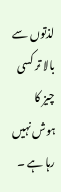لذتوں سے بالا تر کسی چیز کا ہوش نہیں رہا ہے ۔